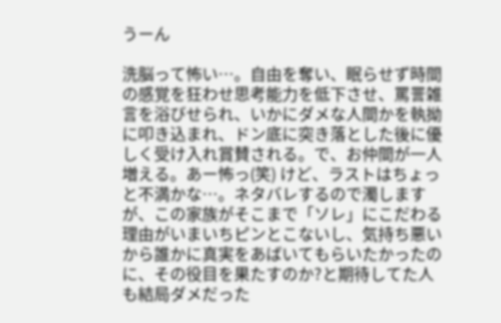うーん

洗脳って怖い…。自由を奪い、眠らせず時間の感覚を狂わせ思考能力を低下させ、罵詈雑言を浴びせられ、いかにダメな人間かを執拗に叩き込まれ、ドン底に突き落とした後に優しく受け入れ賞賛される。で、お仲間が一人増える。あー怖っ(笑) けど、ラストはちょっと不満かな…。ネタバレするので濁しますが、この家族がそこまで「ソレ」にこだわる理由がいまいちピンとこないし、気持ち悪いから誰かに真実をあばいてもらいたかったのに、その役目を果たすのか?と期待してた人も結局ダメだった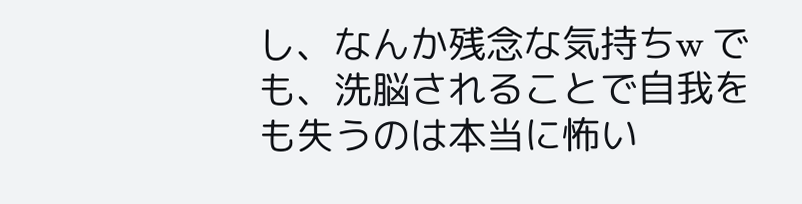し、なんか残念な気持ちw でも、洗脳されることで自我をも失うのは本当に怖い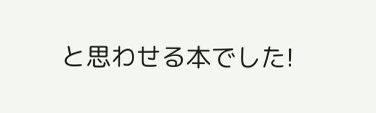と思わせる本でした!